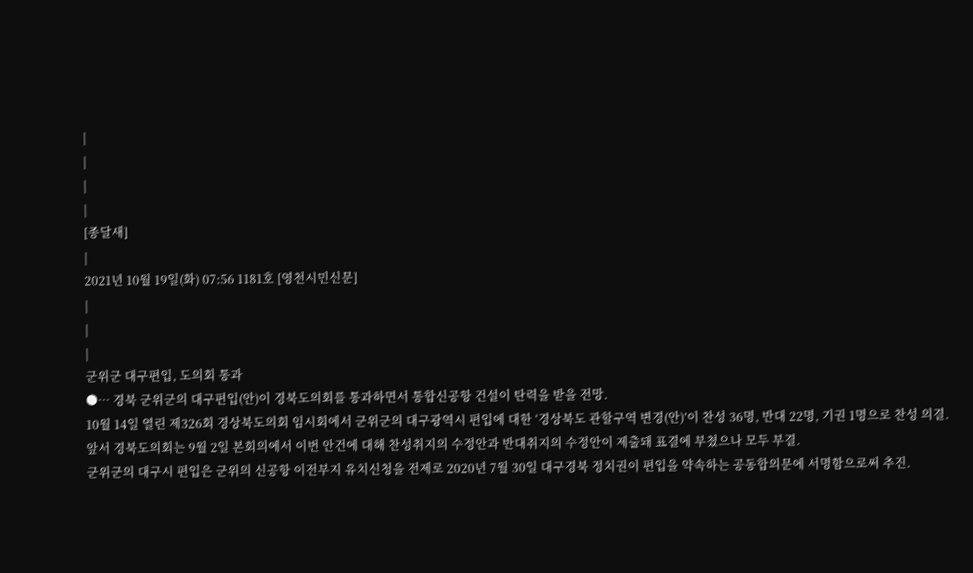|
|
|
|
[종달새]
|
2021년 10월 19일(화) 07:56 1181호 [영천시민신문]
|
|
|
군위군 대구편입, 도의회 통과
●… 경북 군위군의 대구편입(안)이 경북도의회를 통과하면서 통합신공항 건설이 탄력을 받을 전망.
10월 14일 열린 제326회 경상북도의회 임시회에서 군위군의 대구광역시 편입에 대한 ‘경상북도 관할구역 변경(안)’이 찬성 36명, 반대 22명, 기권 1명으로 찬성 의결.
앞서 경북도의회는 9월 2일 본회의에서 이번 안건에 대해 찬성취지의 수정안과 반대취지의 수정안이 제출돼 표결에 부쳤으나 모두 부결.
군위군의 대구시 편입은 군위의 신공항 이전부지 유치신청을 전제로 2020년 7월 30일 대구경북 정치권이 편입을 약속하는 공동합의문에 서명함으로써 추진.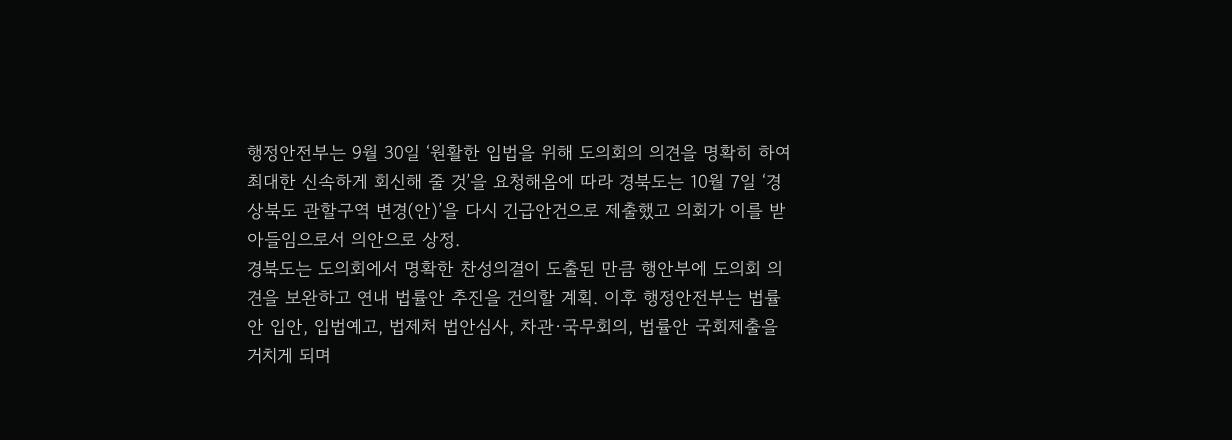행정안전부는 9월 30일 ‘원활한 입법을 위해 도의회의 의견을 명확히 하여 최대한 신속하게 회신해 줄 것’을 요청해옴에 따라 경북도는 10월 7일 ‘경상북도 관할구역 변경(안)’을 다시 긴급안건으로 제출했고 의회가 이를 받아들임으로서 의안으로 상정.
경북도는 도의회에서 명확한 찬성의결이 도출된 만큼 행안부에 도의회 의견을 보완하고 연내 법률안 추진을 건의할 계획. 이후 행정안전부는 법률안 입안, 입법예고, 법제처 법안심사, 차관·국무회의, 법률안 국회제출을 거치게 되며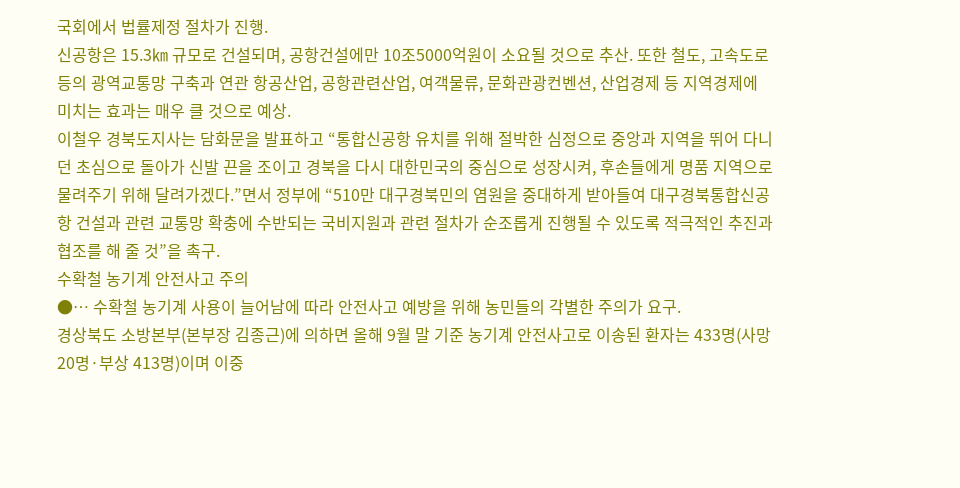국회에서 법률제정 절차가 진행.
신공항은 15.3㎞ 규모로 건설되며, 공항건설에만 10조5000억원이 소요될 것으로 추산. 또한 철도, 고속도로 등의 광역교통망 구축과 연관 항공산업, 공항관련산업, 여객물류, 문화관광컨벤션, 산업경제 등 지역경제에 미치는 효과는 매우 클 것으로 예상.
이철우 경북도지사는 담화문을 발표하고 “통합신공항 유치를 위해 절박한 심정으로 중앙과 지역을 뛰어 다니던 초심으로 돌아가 신발 끈을 조이고 경북을 다시 대한민국의 중심으로 성장시켜, 후손들에게 명품 지역으로 물려주기 위해 달려가겠다.”면서 정부에 “510만 대구경북민의 염원을 중대하게 받아들여 대구경북통합신공항 건설과 관련 교통망 확충에 수반되는 국비지원과 관련 절차가 순조롭게 진행될 수 있도록 적극적인 추진과 협조를 해 줄 것”을 촉구.
수확철 농기계 안전사고 주의
●… 수확철 농기계 사용이 늘어남에 따라 안전사고 예방을 위해 농민들의 각별한 주의가 요구.
경상북도 소방본부(본부장 김종근)에 의하면 올해 9월 말 기준 농기계 안전사고로 이송된 환자는 433명(사망 20명·부상 413명)이며 이중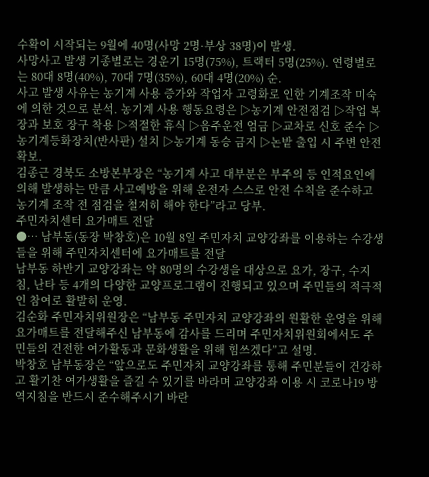수확이 시작되는 9월에 40명(사망 2명·부상 38명)이 발생.
사망사고 발생 기종별로는 경운기 15명(75%), 트랙터 5명(25%). 연령별로는 80대 8명(40%), 70대 7명(35%), 60대 4명(20%) 순.
사고 발생 사유는 농기계 사용 증가와 작업자 고령화로 인한 기계조작 미숙에 의한 것으로 분석. 농기계 사용 행동요령은 ▷농기계 안전점검 ▷작업 복장과 보호 장구 착용 ▷적절한 휴식 ▷음주운전 엄금 ▷교차로 신호 준수 ▷농기계등화장치(반사판) 설치 ▷농기계 동승 금지 ▷논밭 출입 시 주변 안전 확보.
김종근 경북도 소방본부장은 “농기계 사고 대부분은 부주의 등 인적요인에 의해 발생하는 만큼 사고예방을 위해 운전자 스스로 안전 수칙을 준수하고 농기계 조작 전 점검을 철저히 해야 한다”라고 당부.
주민자치센터 요가매트 전달
●… 남부동(동장 박창호)은 10월 8일 주민자치 교양강좌를 이용하는 수강생들을 위해 주민자치센터에 요가매트를 전달
남부동 하반기 교양강좌는 약 80명의 수강생을 대상으로 요가, 장구, 수지침, 난타 등 4개의 다양한 교양프로그램이 진행되고 있으며 주민들의 적극적인 참여로 활발히 운영.
김순화 주민자치위원장은 “남부동 주민자치 교양강좌의 원활한 운영을 위해 요가매트를 전달해주신 남부동에 감사를 드리며 주민자치위원회에서도 주민들의 건전한 여가활동과 문화생활을 위해 힘쓰겠다”고 설명.
박창호 남부동장은 “앞으로도 주민자치 교양강좌를 통해 주민분들이 건강하고 활기찬 여가생활을 즐길 수 있기를 바라며 교양강좌 이용 시 코로나19 방역지침을 반드시 준수해주시기 바란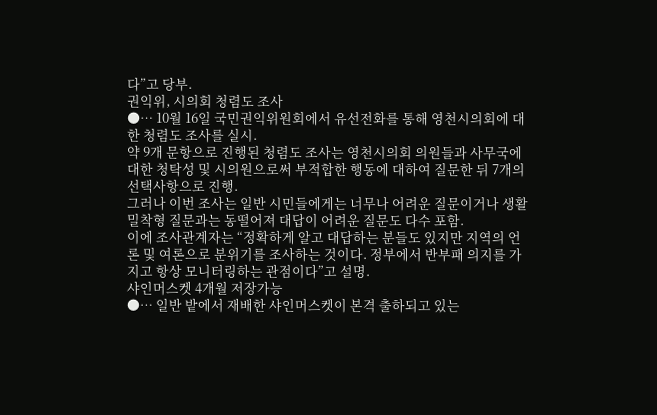다”고 당부.
권익위, 시의회 청렴도 조사
●… 10월 16일 국민권익위원회에서 유선전화를 통해 영천시의회에 대한 청렴도 조사를 실시.
약 9개 문항으로 진행된 청렴도 조사는 영천시의회 의원들과 사무국에 대한 청탁성 및 시의원으로써 부적합한 행동에 대하여 질문한 뒤 7개의 선택사항으로 진행.
그러나 이번 조사는 일반 시민들에게는 너무나 어려운 질문이거나 생활밀착형 질문과는 동떨어져 대답이 어려운 질문도 다수 포함.
이에 조사관계자는 “정확하게 알고 대답하는 분들도 있지만 지역의 언론 및 여론으로 분위기를 조사하는 것이다. 정부에서 반부패 의지를 가지고 항상 모니터링하는 관점이다”고 설명.
샤인머스켓 4개월 저장가능
●… 일반 밭에서 재배한 샤인머스켓이 본격 출하되고 있는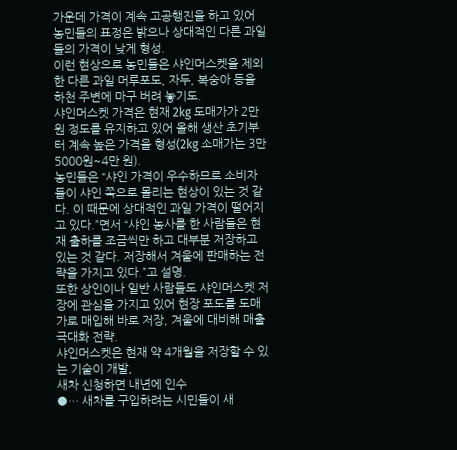가운데 가격이 계속 고공행진을 하고 있어 농민들의 표정은 밝으나 상대적인 다른 과일들의 가격이 낮게 형성.
이런 현상으로 농민들은 샤인머스켓을 제외한 다른 과일 머루포도, 자두, 복숭아 등을 하천 주변에 마구 버려 놓기도.
샤인머스켓 가격은 현재 2kg 도매가가 2만 원 정도를 유지하고 있어 올해 생산 초기부터 계속 높은 가격을 형성(2kg 소매가는 3만5000원~4만 원).
농민들은 “샤인 가격이 우수하므로 소비자들이 샤인 쪽으로 몰리는 현상이 있는 것 같다. 이 때문에 상대적인 과일 가격이 떨어지고 있다.”면서 “샤인 농사를 한 사람들은 현재 출하를 조금씩만 하고 대부분 저장하고 있는 것 같다. 저장해서 겨울에 판매하는 전략을 가지고 있다.”고 설명.
또한 상인이나 일반 사람들도 샤인머스켓 저장에 관심을 가지고 있어 현장 포도를 도매가로 매입해 바로 저장, 겨울에 대비해 매출 극대화 전략.
샤인머스켓은 현재 약 4개월을 저장할 수 있는 기술이 개발,
새차 신청하면 내년에 인수
●… 새차를 구입하려는 시민들이 새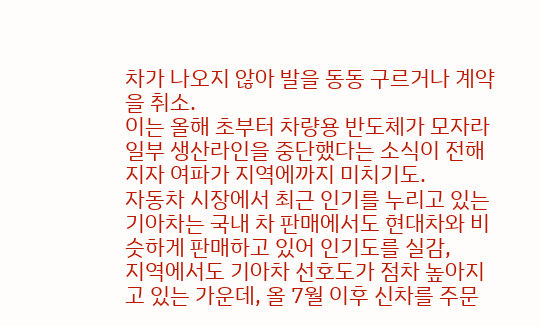차가 나오지 않아 발을 동동 구르거나 계약을 취소.
이는 올해 초부터 차량용 반도체가 모자라 일부 생산라인을 중단했다는 소식이 전해지자 여파가 지역에까지 미치기도.
자동차 시장에서 최근 인기를 누리고 있는 기아차는 국내 차 판매에서도 현대차와 비슷하게 판매하고 있어 인기도를 실감,
지역에서도 기아차 선호도가 점차 높아지고 있는 가운데, 올 7월 이후 신차를 주문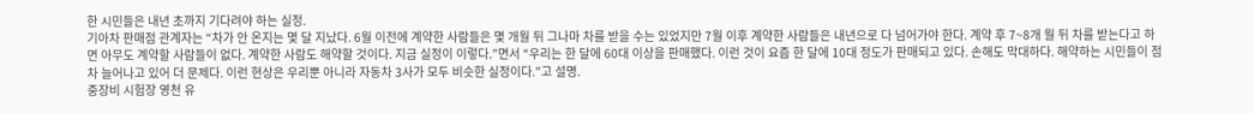한 시민들은 내년 초까지 기다려야 하는 실정.
기아차 판매점 관계자는 “차가 안 온지는 몇 달 지났다. 6월 이전에 계약한 사람들은 몇 개월 뒤 그나마 차를 받을 수는 있었지만 7월 이후 계약한 사람들은 내년으로 다 넘어가야 한다. 계약 후 7~8개 월 뒤 차를 받는다고 하면 아무도 계약할 사람들이 없다. 계약한 사람도 해약할 것이다. 지금 실정이 이렇다.”면서 “우리는 한 달에 60대 이상을 판매했다. 이런 것이 요즘 한 달에 10대 정도가 판매되고 있다. 손해도 막대하다. 해약하는 시민들이 점차 늘어나고 있어 더 문제다. 이런 현상은 우리뿐 아니라 자동차 3사가 모두 비슷한 실정이다.”고 설명.
중장비 시험장 영천 유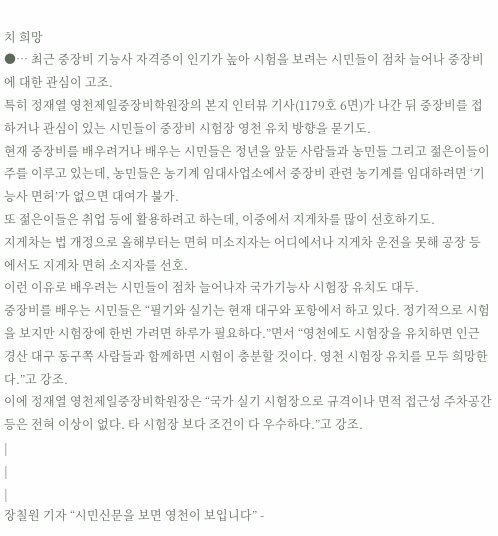치 희망
●… 최근 중장비 기능사 자격증이 인기가 높아 시험을 보려는 시민들이 점차 늘어나 중장비에 대한 관심이 고조.
특히 정재열 영천제일중장비학원장의 본지 인터뷰 기사(1179호 6면)가 나간 뒤 중장비를 접하거나 관심이 있는 시민들이 중장비 시험장 영천 유치 방향을 묻기도.
현재 중장비를 배우려거나 배우는 시민들은 정년을 앞둔 사람들과 농민들 그리고 젊은이들이 주를 이루고 있는데, 농민들은 농기계 임대사업소에서 중장비 관련 농기계를 임대하려면 ‘기능사 면허’가 없으면 대여가 불가.
또 젊은이들은 취업 등에 활용하려고 하는데, 이중에서 지게차를 많이 선호하기도.
지게차는 법 개정으로 올해부터는 면허 미소지자는 어디에서나 지게차 운전을 못해 공장 등에서도 지게차 면허 소지자를 선호.
이런 이유로 배우려는 시민들이 점차 늘어나자 국가기능사 시험장 유치도 대두.
중장비를 배우는 시민들은 “필기와 실기는 현재 대구와 포항에서 하고 있다. 정기적으로 시험을 보지만 시험장에 한번 가려면 하루가 필요하다.”면서 “영천에도 시험장을 유치하면 인근 경산 대구 동구쪽 사람들과 함께하면 시험이 충분할 것이다. 영천 시험장 유치를 모두 희망한다.”고 강조.
이에 정재열 영천제일중장비학원장은 “국가 실기 시험장으로 규격이나 면적 접근성 주차공간 등은 전혀 이상이 없다. 타 시험장 보다 조건이 다 우수하다.”고 강조.
|
|
|
장칠원 기자 “시민신문을 보면 영천이 보입니다” -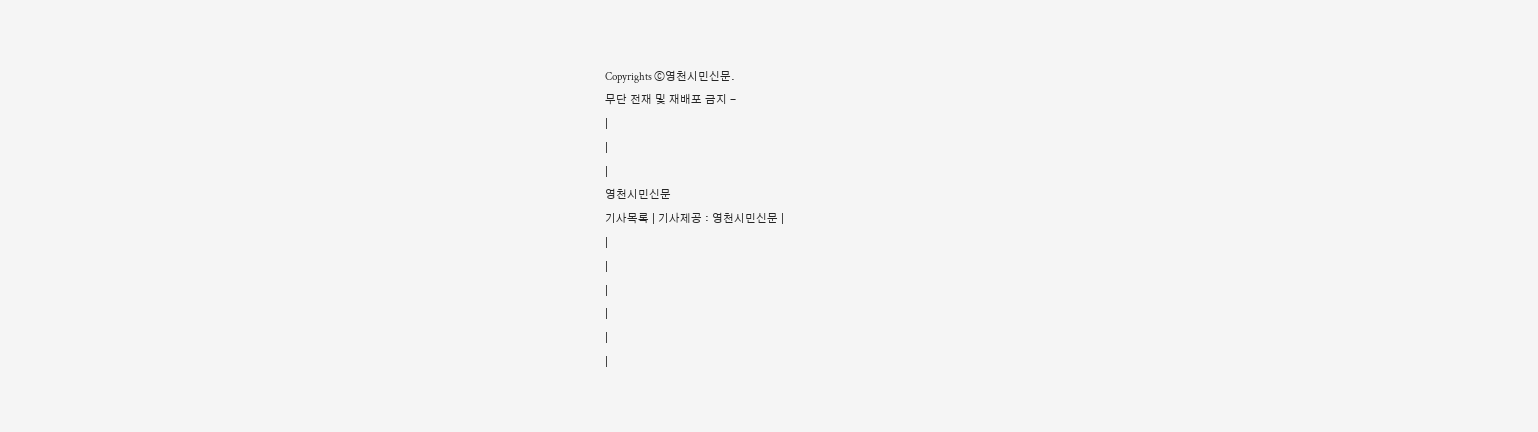Copyrights ⓒ영천시민신문.
무단 전재 및 재배포 금지 -
|
|
|
영천시민신문
기사목록 | 기사제공 : 영천시민신문 |
|
|
|
|
|
|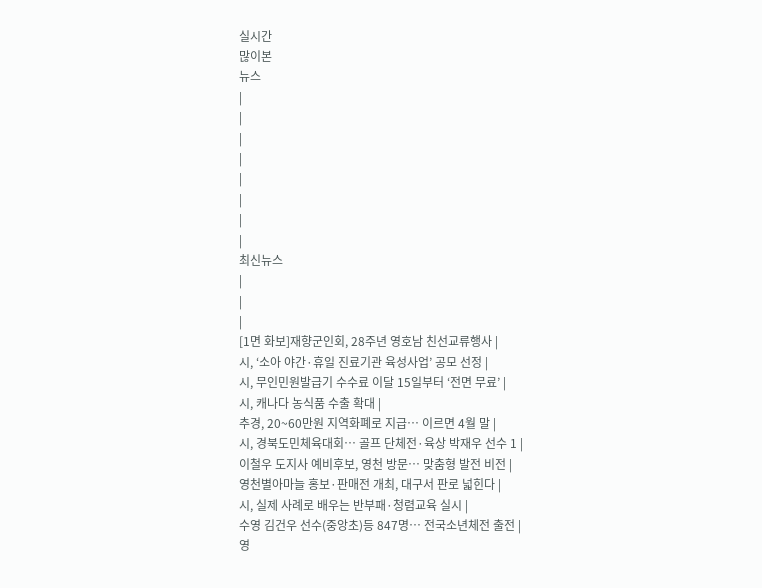실시간
많이본
뉴스
|
|
|
|
|
|
|
|
최신뉴스
|
|
|
[1면 화보]재향군인회, 28주년 영호남 친선교류행사 |
시, ‘소아 야간·휴일 진료기관 육성사업’ 공모 선정 |
시, 무인민원발급기 수수료 이달 15일부터 ‘전면 무료’ |
시, 캐나다 농식품 수출 확대 |
추경, 20~60만원 지역화폐로 지급… 이르면 4월 말 |
시, 경북도민체육대회… 골프 단체전·육상 박재우 선수 1 |
이철우 도지사 예비후보, 영천 방문… 맞춤형 발전 비전 |
영천별아마늘 홍보·판매전 개최, 대구서 판로 넓힌다 |
시, 실제 사례로 배우는 반부패·청렴교육 실시 |
수영 김건우 선수(중앙초)등 847명… 전국소년체전 출전 |
영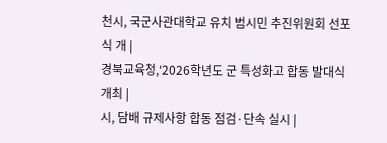천시, 국군사관대학교 유치 범시민 추진위원회 선포식 개 |
경북교육청,‘2026학년도 군 특성화고 합동 발대식 개최 |
시, 담배 규제사항 합동 점검·단속 실시 |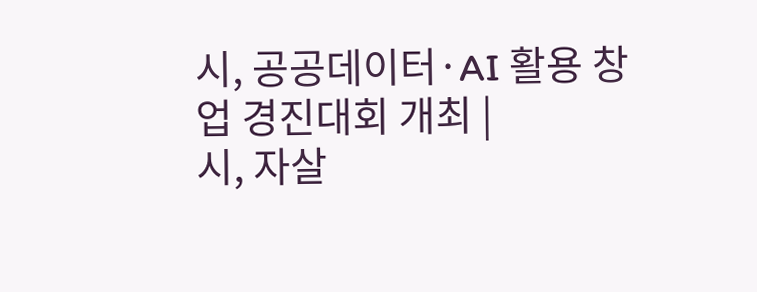시, 공공데이터·AI 활용 창업 경진대회 개최 |
시, 자살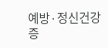예방·정신건강 증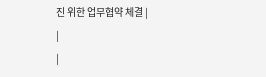진 위한 업무협약 체결 |
|
|